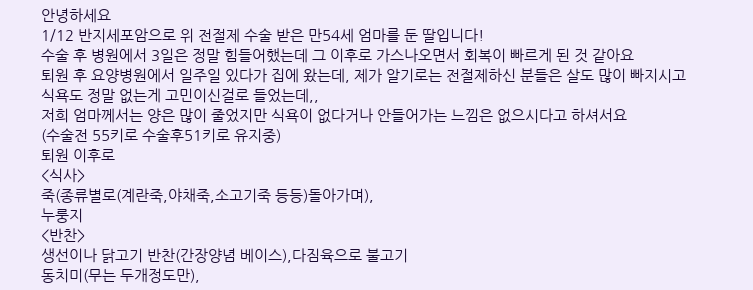안녕하세요
1/12 반지세포암으로 위 전절제 수술 받은 만54세 엄마를 둔 딸입니다!
수술 후 병원에서 3일은 정말 힘들어했는데 그 이후로 가스나오면서 회복이 빠르게 된 것 같아요
퇴원 후 요양병원에서 일주일 있다가 집에 왔는데, 제가 알기로는 전절제하신 분들은 살도 많이 빠지시고 식욕도 정말 없는게 고민이신걸로 들었는데,,
저희 엄마께서는 양은 많이 줄었지만 식욕이 없다거나 안들어가는 느낌은 없으시다고 하셔서요
(수술전 55키로 수술후51키로 유지중)
퇴원 이후로
<식사>
죽(종류별로(계란죽,야채죽,소고기죽 등등)돌아가며),
누룽지
<반찬>
생선이나 닭고기 반찬(간장양념 베이스),다짐육으로 불고기
동치미(무는 두개정도만),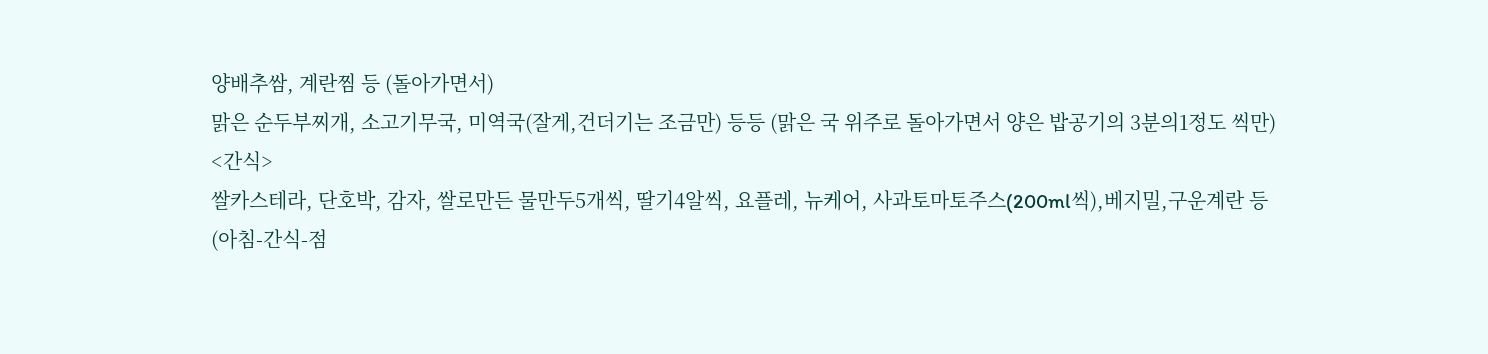양배추쌈, 계란찜 등 (돌아가면서)
맑은 순두부찌개, 소고기무국, 미역국(잘게,건더기는 조금만) 등등 (맑은 국 위주로 돌아가면서 양은 밥공기의 3분의1정도 씩만)
<간식>
쌀카스테라, 단호박, 감자, 쌀로만든 물만두5개씩, 딸기4알씩, 요플레, 뉴케어, 사과토마토주스(200ml씩),베지밀,구운계란 등
(아침-간식-점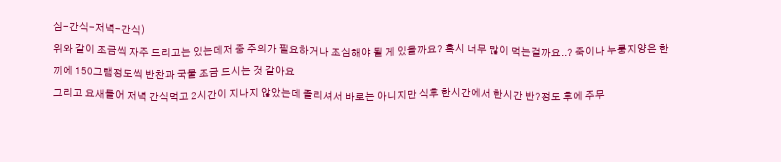심-간식-저녁-간식)
위와 같이 조금씩 자주 드리고는 있는데저 중 주의가 필요하거나 조심해야 될 게 있을까요? 혹시 너무 많이 먹는걸까요..? 죽이나 누룽지양은 한끼에 150그램정도씩 반찬과 국물 조금 드시는 것 같아요
그리고 요새들어 저녁 간식먹고 2시간이 지나지 않았는데 졸리셔서 바로는 아니지만 식후 한시간에서 한시간 반?정도 후에 주무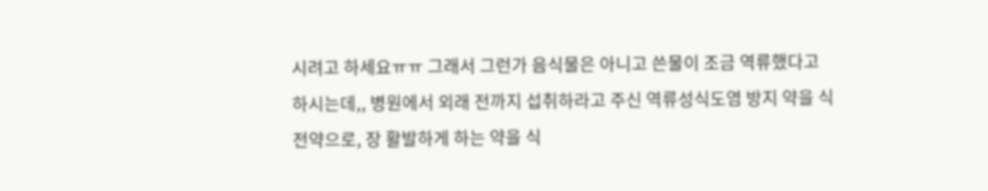시려고 하세요ㅠㅠ 그래서 그런가 음식물은 아니고 쓴물이 조금 역류했다고 하시는데,, 병원에서 외래 전까지 섭취하라고 주신 역류성식도염 방지 약을 식전약으로, 장 활발하게 하는 약을 식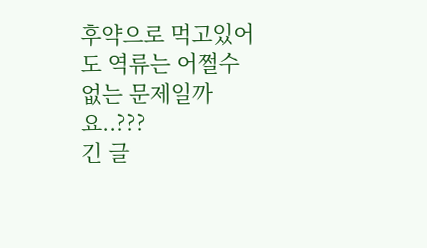후약으로 먹고있어도 역류는 어쩔수 없는 문제일까요..???
긴 글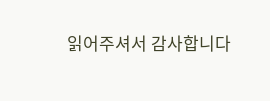읽어주셔서 감사합니다